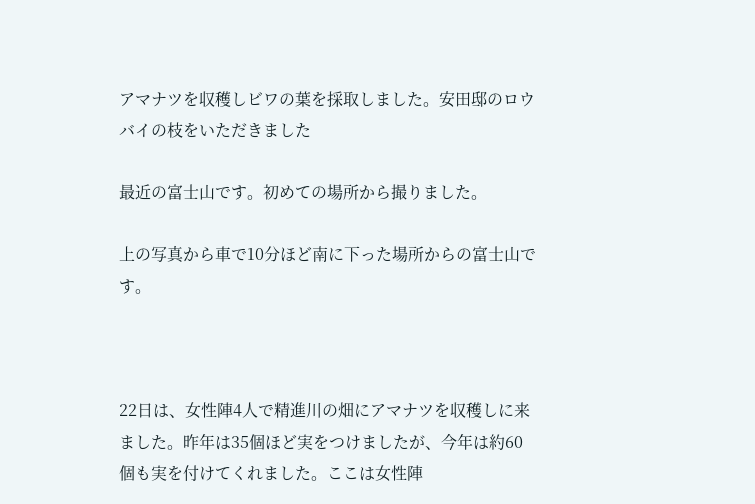アマナツを収穫しビワの葉を採取しました。安田邸のロウバイの枝をいただきました

最近の富士山です。初めての場所から撮りました。

上の写真から車で10分ほど南に下った場所からの富士山です。



22日は、女性陣4人で精進川の畑にアマナツを収穫しに来ました。昨年は35個ほど実をつけましたが、今年は約60個も実を付けてくれました。ここは女性陣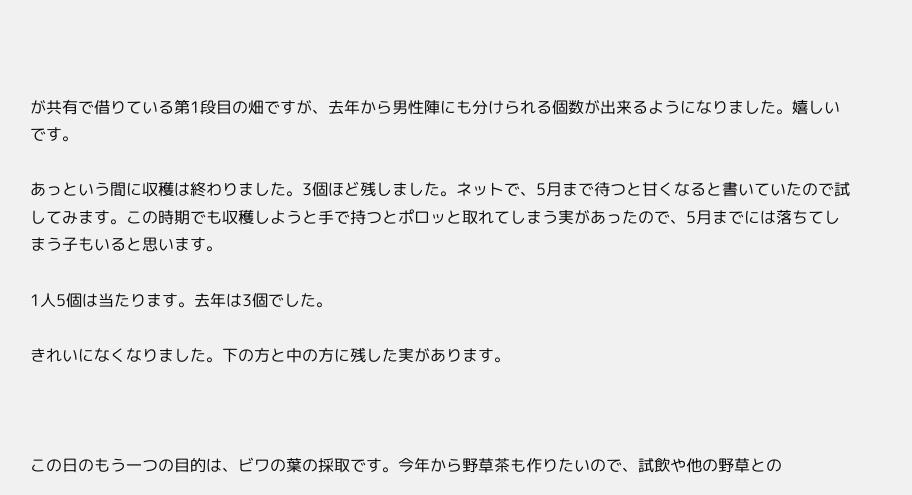が共有で借りている第1段目の畑ですが、去年から男性陣にも分けられる個数が出来るようになりました。嬉しいです。

あっという間に収穫は終わりました。3個ほど残しました。ネットで、5月まで待つと甘くなると書いていたので試してみます。この時期でも収穫しようと手で持つとポロッと取れてしまう実があったので、5月までには落ちてしまう子もいると思います。

1人5個は当たります。去年は3個でした。

きれいになくなりました。下の方と中の方に残した実があります。



この日のもう一つの目的は、ビワの葉の採取です。今年から野草茶も作りたいので、試飲や他の野草との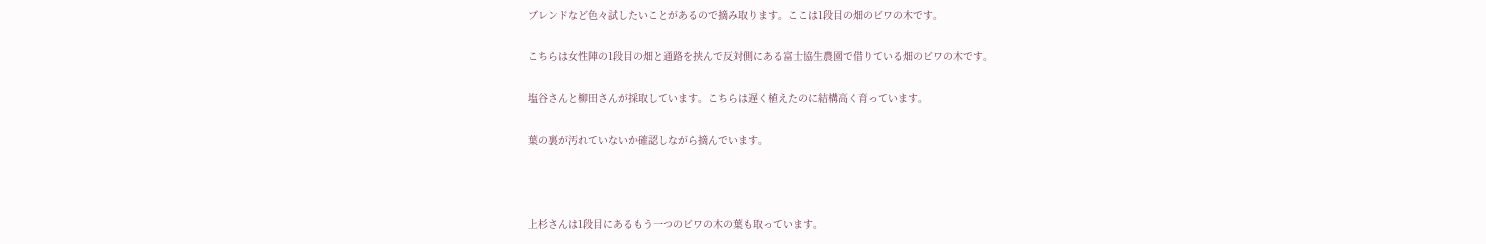ブレンドなど色々試したいことがあるので摘み取ります。ここは1段目の畑のビワの木です。

こちらは女性陣の1段目の畑と通路を挟んで反対側にある富士協生農園で借りている畑のビワの木です。

塩谷さんと柳田さんが採取しています。こちらは遅く植えたのに結構高く育っています。

葉の裏が汚れていないか確認しながら摘んでいます。



上杉さんは1段目にあるもう一つのビワの木の葉も取っています。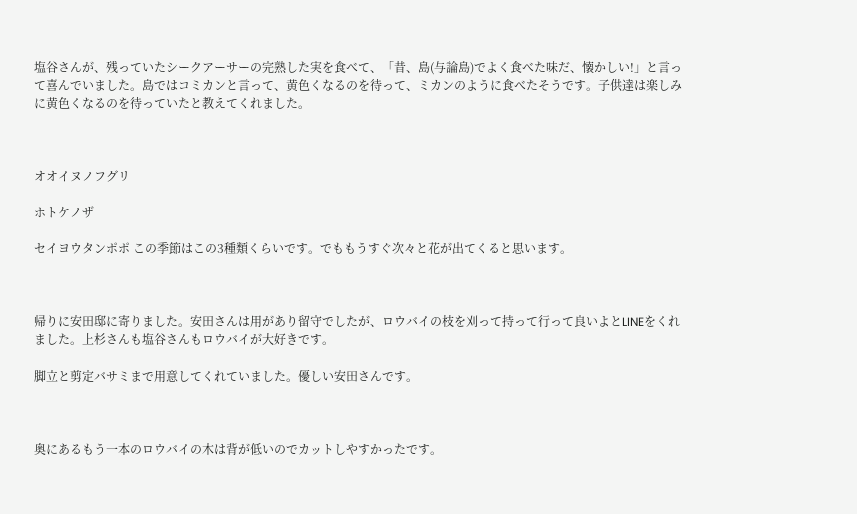塩谷さんが、残っていたシークアーサーの完熟した実を食べて、「昔、島(与論島)でよく食べた味だ、懐かしい!」と言って喜んでいました。島ではコミカンと言って、黄色くなるのを待って、ミカンのように食べたそうです。子供達は楽しみに黄色くなるのを待っていたと教えてくれました。



オオイヌノフグリ

ホトケノザ

セイヨウタンポポ この季節はこの3種類くらいです。でももうすぐ次々と花が出てくると思います。



帰りに安田邸に寄りました。安田さんは用があり留守でしたが、ロウバイの枝を刈って持って行って良いよとLINEをくれました。上杉さんも塩谷さんもロウバイが大好きです。

脚立と剪定バサミまで用意してくれていました。優しい安田さんです。



奥にあるもう一本のロウバイの木は背が低いのでカットしやすかったです。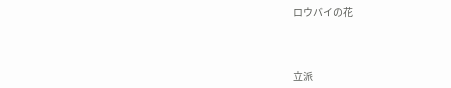ロウバイの花



立派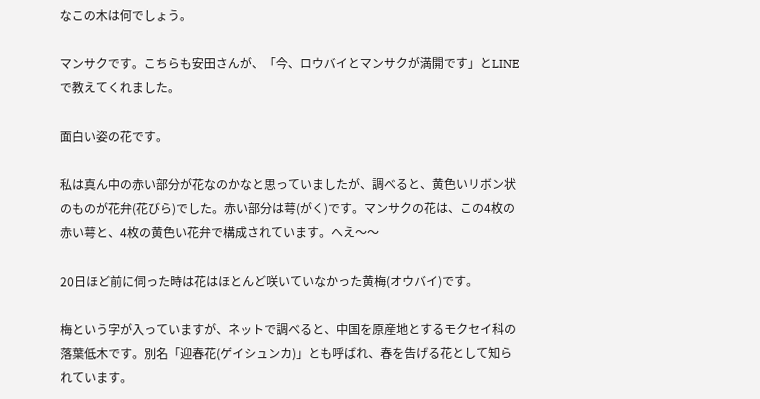なこの木は何でしょう。

マンサクです。こちらも安田さんが、「今、ロウバイとマンサクが満開です」とLINEで教えてくれました。

面白い姿の花です。

私は真ん中の赤い部分が花なのかなと思っていましたが、調べると、黄色いリボン状のものが花弁(花びら)でした。赤い部分は萼(がく)です。マンサクの花は、この4枚の赤い萼と、4枚の黄色い花弁で構成されています。へえ〜〜

20日ほど前に伺った時は花はほとんど咲いていなかった黄梅(オウバイ)です。

梅という字が入っていますが、ネットで調べると、中国を原産地とするモクセイ科の落葉低木です。別名「迎春花(ゲイシュンカ)」とも呼ばれ、春を告げる花として知られています。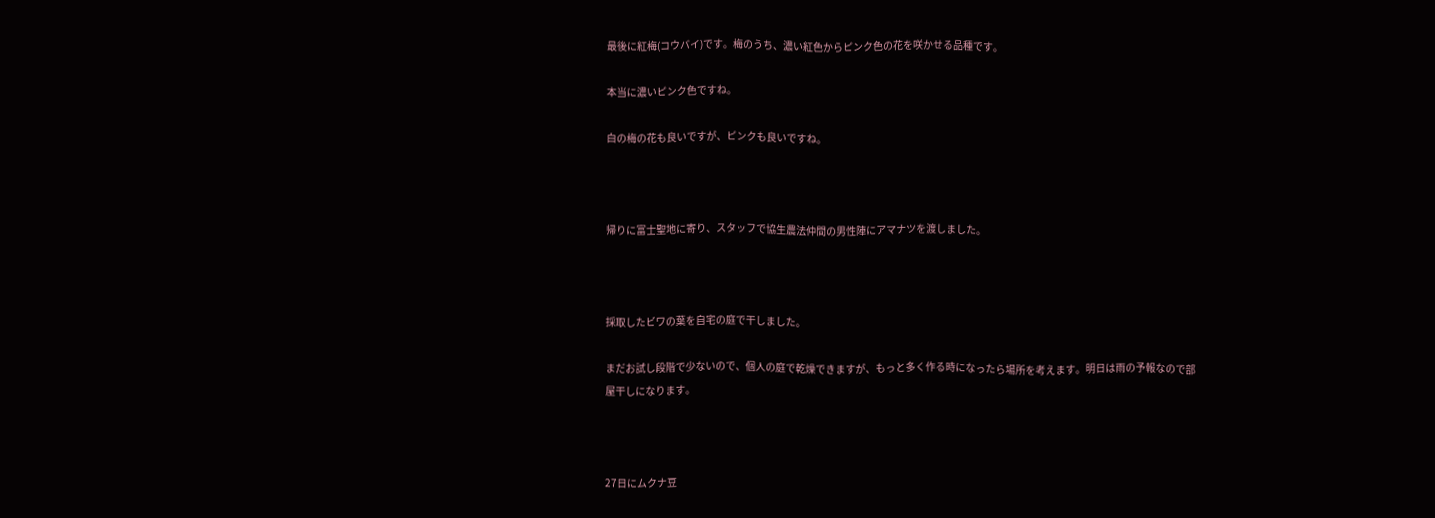最後に紅梅(コウバイ)です。梅のうち、濃い紅色からピンク色の花を咲かせる品種です。

本当に濃いピンク色ですね。

白の梅の花も良いですが、ピンクも良いですね。



帰りに富士聖地に寄り、スタッフで協生農法仲間の男性陣にアマナツを渡しました。



採取したビワの葉を自宅の庭で干しました。

まだお試し段階で少ないので、個人の庭で乾燥できますが、もっと多く作る時になったら場所を考えます。明日は雨の予報なので部屋干しになります。



27日にムクナ豆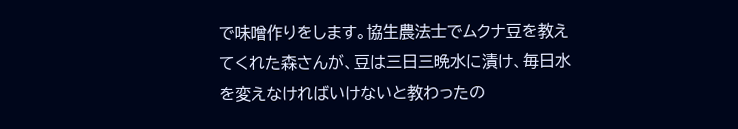で味噌作りをします。協生農法士でムクナ豆を教えてくれた森さんが、豆は三日三晩水に漬け、毎日水を変えなければいけないと教わったの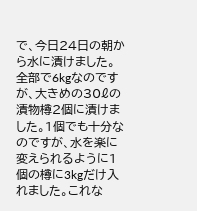で、今日24日の朝から水に漬けました。全部で6kgなのですが、大きめの30ℓの漬物樽2個に漬けました。1個でも十分なのですが、水を楽に変えられるように1個の樽に3kgだけ入れました。これな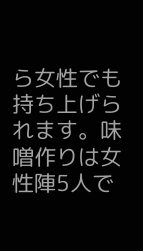ら女性でも持ち上げられます。味噌作りは女性陣5人で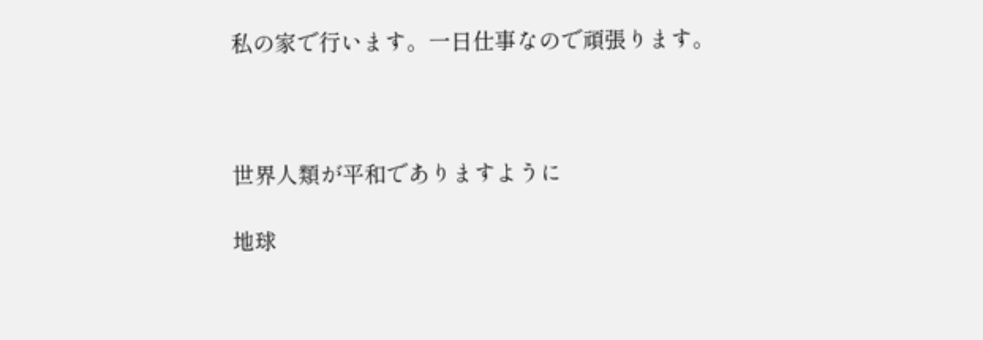私の家で行います。一日仕事なので頑張ります。



世界人類が平和でありますように

地球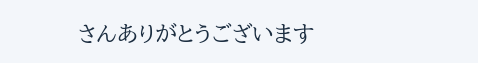さんありがとうございます